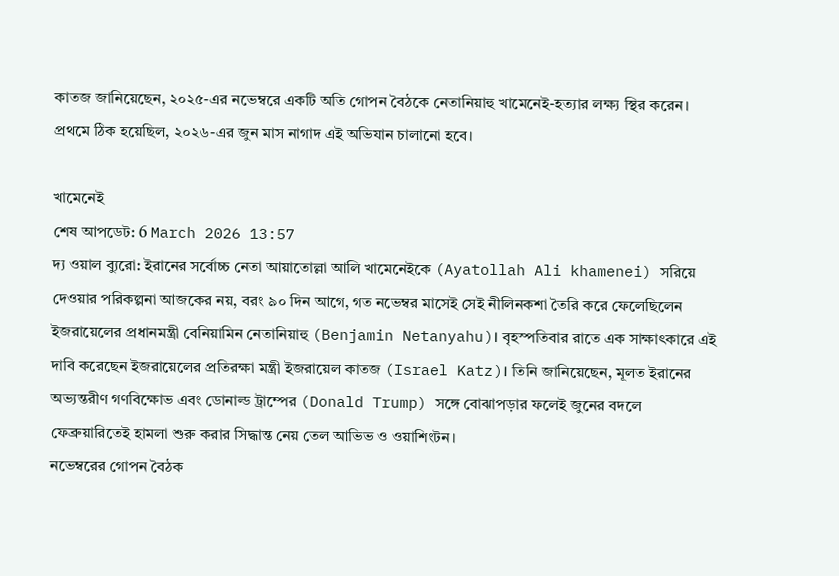কাতজ জানিয়েছেন, ২০২৫-এর নভেম্বরে একটি অতি গোপন বৈঠকে নেতানিয়াহু খামেনেই-হত্যার লক্ষ্য স্থির করেন। প্রথমে ঠিক হয়েছিল, ২০২৬-এর জুন মাস নাগাদ এই অভিযান চালানো হবে।

খামেনেই
শেষ আপডেট: 6 March 2026 13:57
দ্য ওয়াল ব্যুরো: ইরানের সর্বোচ্চ নেতা আয়াতোল্লা আলি খামেনেইকে (Ayatollah Ali khamenei) সরিয়ে দেওয়ার পরিকল্পনা আজকের নয়, বরং ৯০ দিন আগে, গত নভেম্বর মাসেই সেই নীলিনকশা তৈরি করে ফেলেছিলেন ইজরায়েলের প্রধানমন্ত্রী বেনিয়ামিন নেতানিয়াহু (Benjamin Netanyahu)। বৃহস্পতিবার রাতে এক সাক্ষাৎকারে এই দাবি করেছেন ইজরায়েলের প্রতিরক্ষা মন্ত্রী ইজরায়েল কাতজ (Israel Katz)। তিনি জানিয়েছেন, মূলত ইরানের অভ্যন্তরীণ গণবিক্ষোভ এবং ডোনাল্ড ট্রাম্পের (Donald Trump) সঙ্গে বোঝাপড়ার ফলেই জুনের বদলে ফেব্রুয়ারিতেই হামলা শুরু করার সিদ্ধান্ত নেয় তেল আভিভ ও ওয়াশিংটন।
নভেম্বরের গোপন বৈঠক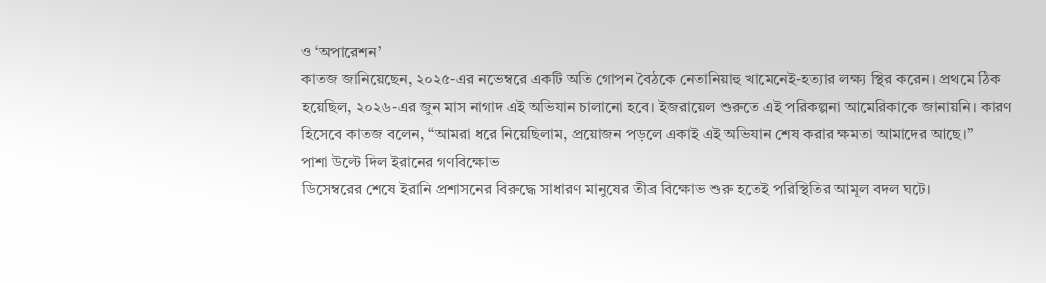ও ‘অপারেশন’
কাতজ জানিয়েছেন, ২০২৫-এর নভেম্বরে একটি অতি গোপন বৈঠকে নেতানিয়াহু খামেনেই-হত্যার লক্ষ্য স্থির করেন। প্রথমে ঠিক হয়েছিল, ২০২৬-এর জুন মাস নাগাদ এই অভিযান চালানো হবে। ইজরায়েল শুরুতে এই পরিকল্পনা আমেরিকাকে জানায়নি। কারণ হিসেবে কাতজ বলেন, “আমরা ধরে নিয়েছিলাম, প্রয়োজন পড়লে একাই এই অভিযান শেষ করার ক্ষমতা আমাদের আছে।”
পাশা উল্টে দিল ইরানের গণবিক্ষোভ
ডিসেম্বরের শেষে ইরানি প্রশাসনের বিরুদ্ধে সাধারণ মানুষের তীব্র বিক্ষোভ শুরু হতেই পরিস্থিতির আমূল বদল ঘটে।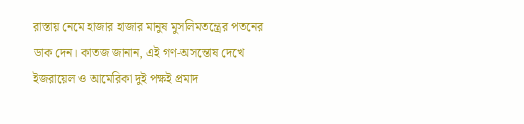রাস্তায় নেমে হাজার হাজার মানুষ মুসলিমতন্ত্রের পতনের ডাক দেন। কাতজ জানান, এই গণ-অসন্তোষ দেখে ইজরায়েল ও আমেরিকা দুই পক্ষই প্রমাদ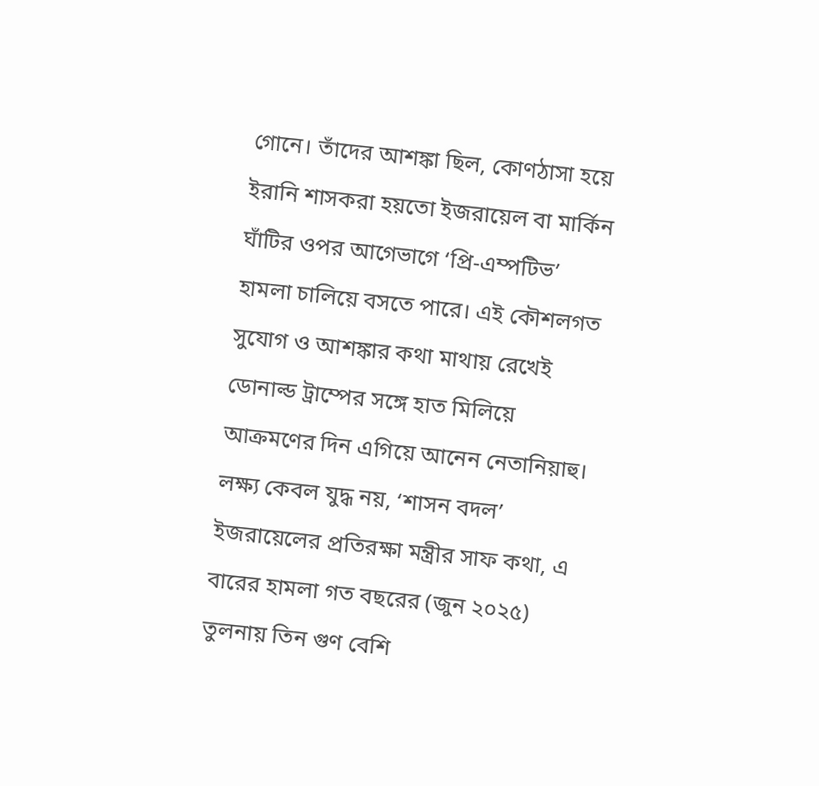গোনে। তাঁদের আশঙ্কা ছিল, কোণঠাসা হয়ে ইরানি শাসকরা হয়তো ইজরায়েল বা মার্কিন ঘাঁটির ওপর আগেভাগে ‘প্রি-এম্পটিভ’ হামলা চালিয়ে বসতে পারে। এই কৌশলগত সুযোগ ও আশঙ্কার কথা মাথায় রেখেই ডোনাল্ড ট্রাম্পের সঙ্গে হাত মিলিয়ে আক্রমণের দিন এগিয়ে আনেন নেতানিয়াহু।
লক্ষ্য কেবল যুদ্ধ নয়, ‘শাসন বদল’
ইজরায়েলের প্রতিরক্ষা মন্ত্রীর সাফ কথা, এ বারের হামলা গত বছরের (জুন ২০২৫) তুলনায় তিন গুণ বেশি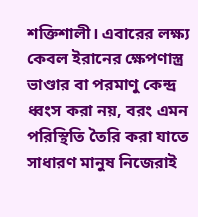শক্তিশালী। এবারের লক্ষ্য কেবল ইরানের ক্ষেপণাস্ত্র ভাণ্ডার বা পরমাণু কেন্দ্র ধ্বংস করা নয়, বরং এমন পরিস্থিতি তৈরি করা যাতে সাধারণ মানুষ নিজেরাই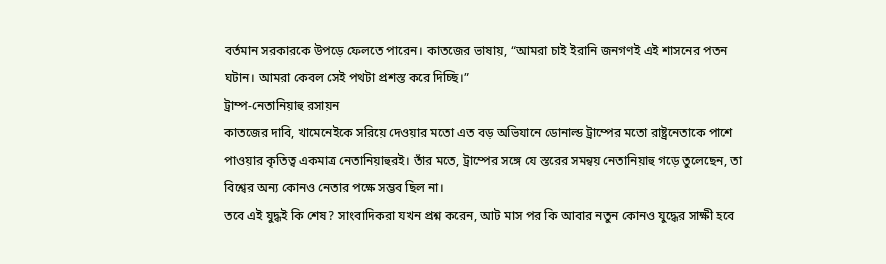বর্তমান সরকারকে উপড়ে ফেলতে পারেন। কাতজের ভাষায়, “আমরা চাই ইরানি জনগণই এই শাসনের পতন ঘটান। আমরা কেবল সেই পথটা প্রশস্ত করে দিচ্ছি।”
ট্রাম্প-নেতানিয়াহু রসায়ন
কাতজের দাবি, খামেনেইকে সরিয়ে দেওয়ার মতো এত বড় অভিযানে ডোনাল্ড ট্রাম্পের মতো রাষ্ট্রনেতাকে পাশে পাওয়ার কৃতিত্ব একমাত্র নেতানিয়াহুরই। তাঁর মতে, ট্রাম্পের সঙ্গে যে স্তরের সমন্বয় নেতানিয়াহু গড়ে তুলেছেন, তা বিশ্বের অন্য কোনও নেতার পক্ষে সম্ভব ছিল না।
তবে এই যুদ্ধই কি শেষ? সাংবাদিকরা যখন প্রশ্ন করেন, আট মাস পর কি আবার নতুন কোনও যুদ্ধের সাক্ষী হবে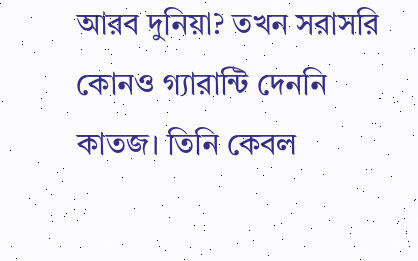আরব দুনিয়া? তখন সরাসরি কোনও গ্যারান্টি দেননি কাতজ। তিনি কেবল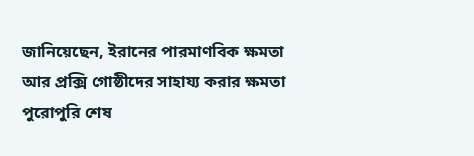জানিয়েছেন, ইরানের পারমাণবিক ক্ষমতা আর প্রক্সি গোষ্ঠীদের সাহায্য করার ক্ষমতা পুরোপুরি শেষ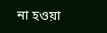না হওয়া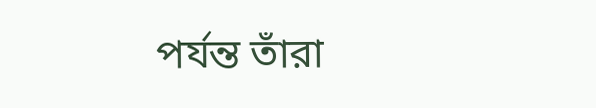পর্যন্ত তাঁরা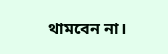থামবেন না।